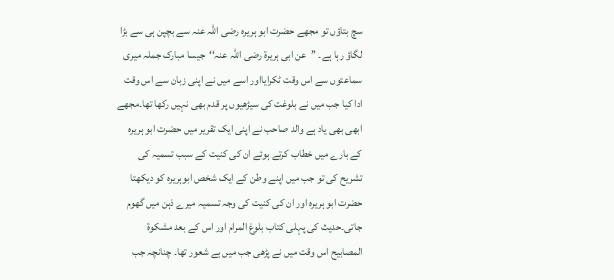سچ بتاؤں تو مجھے حضرت ابو ہریرہ رضی اللہ عنہ سے بچپن ہی سے بڑا لگاؤ رہا ہے۔ ’’عن ابی ہریرۃ رضی اللہ عنہ‘‘جیسا مبارک جملہ میری سماعتوں سے اس وقت ٹکرایااور اسے میں نے اپنی زبان سے اس وقت ادا کیا جب میں نے بلوغت کی سیڑھیوں پر قدم بھی نہیں رکھا تھا۔مجھے ابھی بھی یاد ہے والد صاحب نے اپنی ایک تقریر میں حضرت ابو ہریرہ کے بارے میں خطاب کرتے ہوئے ان کی کنیت کے سبب تسمیہ کی تشریح کی تو جب میں اپنے وطن کے ایک شخص ابوہریرہ کو دیکھتا حضرت ابو ہریرہ اور ان کی کنیت کی وجہ تسمیہ میرے ذہن میں گھوم جاتی۔حدیث کی پہلی کتاب بلوغ المرام اور اس کے بعد مشکوۃ المصابیح اس وقت میں نے پڑھی جب میں بے شعور تھا۔ چنانچہ جب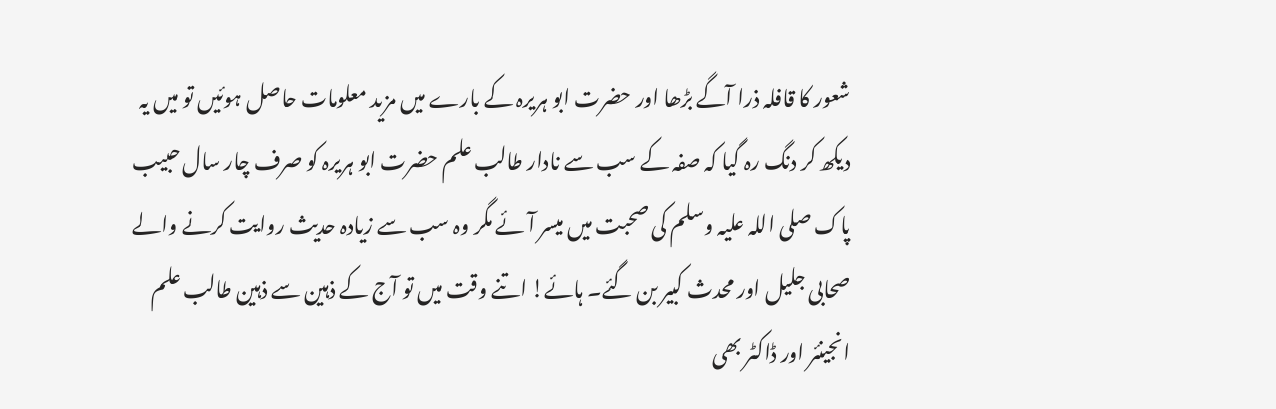شعور کا قافلہ ذرا آگے بڑھا اور حضرت ابو ہریرہ کے بارے میں مزید معلومات حاصل ہوئیں تو میں یہ دیکھ کر دنگ رہ گیا کہ صفہ کے سب سے نادار طالب علم حضرت ابو ہریرہ کو صرف چار سال حبیب پاک صلی اللہ علیہ وسلم کی صحبت میں میسر آئے مگر وہ سب سے زیادہ حدیث روایت کرنے والے صحابی جلیل اور محدث کبیر بن گئے۔ ہائے! اتنے وقت میں تو آج کے ذہین سے ذہین طالب علم انجینئر اور ڈاکٹر بھی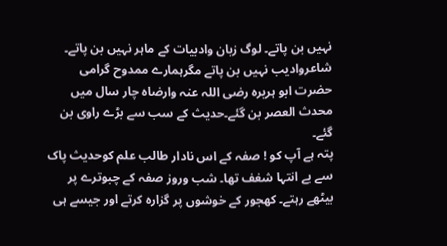نہیں بن پاتے۔ لوگ زبان وادبیات کے ماہر نہیں بن پاتے۔ شاعروادیب نہیں بن پاتے مگرہمارے ممدوح گرامی حضرت ابو ہریرہ رضی اللہ عنہ وارضاہ چار سال میں محدث العصر بن گئے۔حدیث کے سب سے بڑے راوی بن گئے۔
پتہ ہے آپ کو ! صفہ کے اس نادار طالب علم کوحدیث پاک سے بے انتہا شغف تھا۔ شب وروز صفہ کے چبوترے پر بیٹھے رہتے۔ کھجور کے خوشوں پر گزارہ کرتے اور جیسے ہی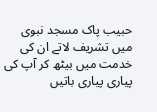حبیب پاک مسجد نبوی میں تشریف لاتے ان کی خدمت میں بیٹھ کر آپ کی پیاری پیاری باتیں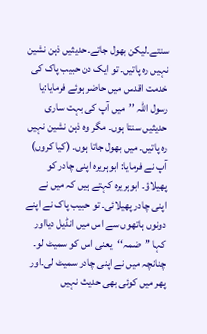سنتے۔لیکن بھول جاتے۔حدیثیں ذہن نشین نہیں رہ پاتیں۔ تو ایک دن حبیب پاک کی خدمت اقدس میں حاضر ہوئے فرمایا:یا رسول اللہ ’’میں آپ کی بہت ساری حدیثیں سنتا ہوں۔ مگر وہ ذہن نشین نہیں رہ پاتیں۔ میں بھول جاتا ہوں۔ (کیا کروں) آپ نے فرمایا: ابوہریرہ اپنی چادر کو پھیلاؤ۔ ابوہریرہ کہتے ہیں کہ میں نے اپنی چادر پھیلائی۔ تو حبیب پاک نے اپنے دونوں ہاتھوں سے اس میں انڈیل دیااور کہا ’’ضمہ‘‘یعنی اس کو سمیٹ لو۔ چنانچہ میں نے اپنی چادر سمیٹ لی۔اور پھر میں کوئی بھی حدیث نہیں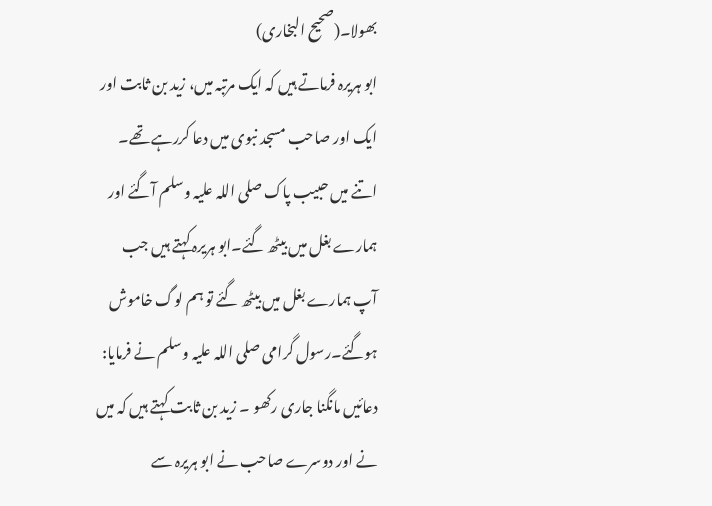بھولا۔(صحیح البخاری)
ابو ہریرہ فرماتے ہیں کہ ایک مرتبہ میں، زید بن ثابت اور ایک اور صاحب مسجد نبوی میں دعا کررہے تھے۔ اتنے میں حبیب پاک صلی اللہ علیہ وسلم آگئے اور ہمارے بغل میں بیٹھ گئے۔ابو ہریرہ کہتے ہیں جب آپ ہمارے بغل میں بیٹھ گئے تو ہم لوگ خاموش ہوگئے۔رسول گرامی صلی اللہ علیہ وسلم نے فرمایا: دعائیں مانگنا جاری رکھو ۔ زید بن ثابت کہتے ہیں کہ میں نے اور دوسرے صاحب نے ابو ہریرہ سے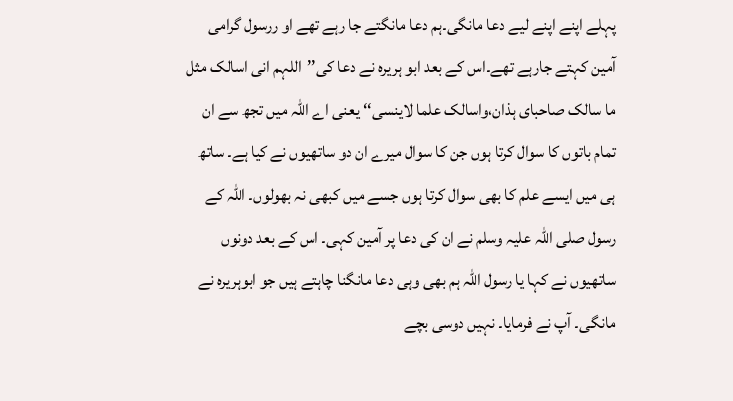پہلے اپنے اپنے لیے دعا مانگی۔ہم دعا مانگتے جا رہے تھے او ررسول گرامی آمین کہتے جارہے تھے۔اس کے بعد ابو ہریرہ نے دعا کی’’اللہم انی اسالک مثل ما سالک صاحبای ہذان،واسالک علما لاینسی‘‘ یعنی اے اللہ میں تجھ سے ان تمام باتوں کا سوال کرتا ہوں جن کا سوال میرے ان دو ساتھیوں نے کیا ہے۔ ساتھ ہی میں ایسے علم کا بھی سوال کرتا ہوں جسے میں کبھی نہ بھولوں۔ اللہ کے رسول صلی اللہ علیہ وسلم نے ان کی دعا پر آمین کہی۔ اس کے بعد دونوں ساتھیوں نے کہا یا رسول اللہ ہم بھی وہی دعا مانگنا چاہتے ہیں جو ابوہریرہ نے مانگی۔ آپ نے فرمایا۔ نہیں دوسی بچے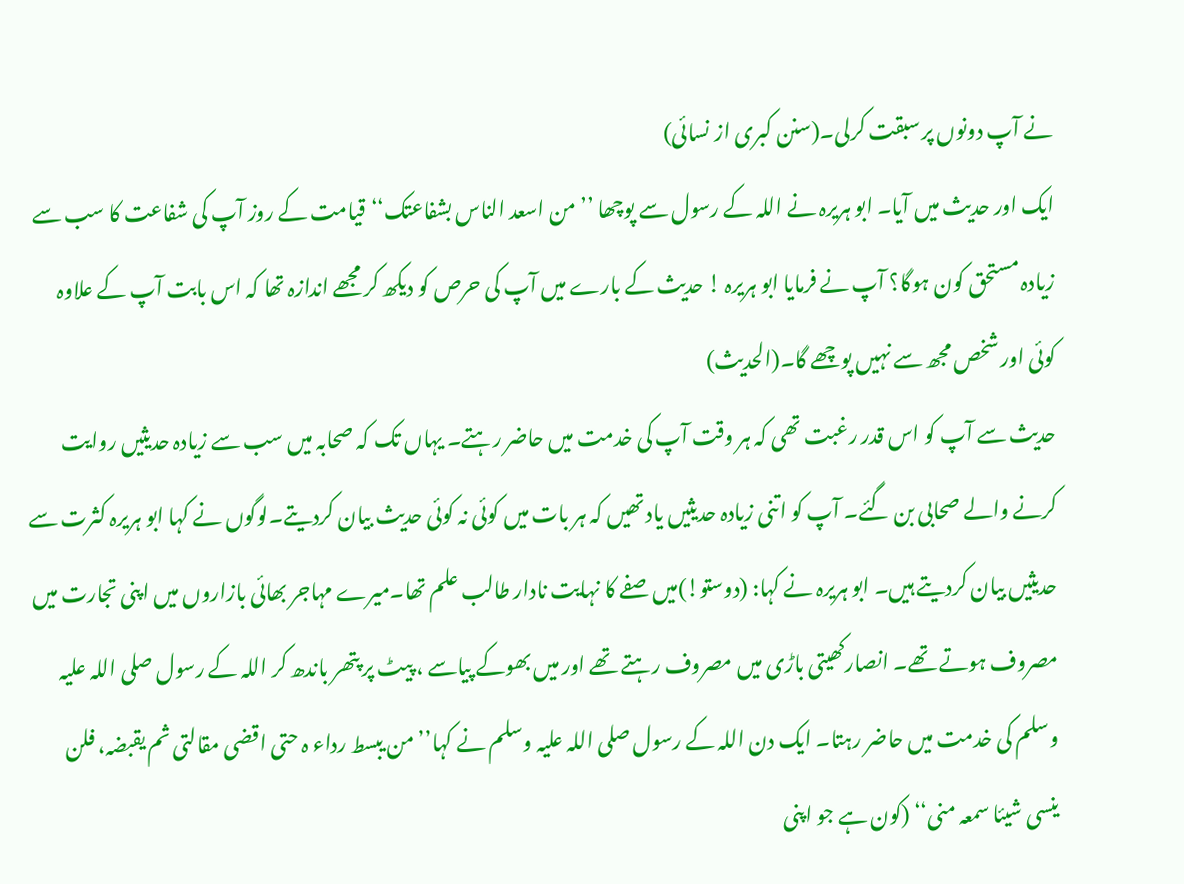نے آپ دونوں پر سبقت کرلی۔(سنن کبری از نسائی)
ایک اور حدیث میں آیا۔ ابو ہریرہ نے اللہ کے رسول سے پوچھا ’’من اسعد الناس بشفاعتک‘‘قیامت کے روز آپ کی شفاعت کا سب سے زیادہ مستحق کون ہوگا؟ آپ نے فرمایا ابو ہریرہ ! حدیث کے بارے میں آپ کی حرص کو دیکھ کر مجھے اندازہ تھا کہ اس بابت آپ کے علاوہ کوئی اور شخص مجھ سے نہیں پوچھے گا۔(الحدیث)
حدیث سے آپ کو اس قدر رغبت تھی کہ ہر وقت آپ کی خدمت میں حاضر رہتے۔ یہاں تک کہ صحابہ میں سب سے زیادہ حدیثیں روایت کرنے والے صحابی بن گئے۔ آپ کو اتنی زیادہ حدیثیں یاد تھیں کہ ہر بات میں کوئی نہ کوئی حدیث بیان کردیتے۔لوگوں نے کہا ابو ہریرہ کثرت سے حدیثیں بیان کردیتے ہیں۔ ابو ہریرہ نے کہا: (دوستو!)میں صفے کا نہایت نادار طالب علم تھا۔میرے مہاجر بھائی بازاروں میں اپنی تجارت میں مصروف ہوتے تھے۔ انصارکھیتی باڑی میں مصروف رہتے تھے اور میں بھوکے پیاسے ، پیٹ پر پتھر باندھ کر اللہ کے رسول صلی اللہ علیہ وسلم کی خدمت میں حاضر رہتا۔ ایک دن اللہ کے رسول صلی اللہ علیہ وسلم نے کہا’’من یبسط رداء ہ حتی اقضی مقالتی ثم یقبضہ، فلن ینسی شیئا سمعہ منی‘‘ (کون ہے جو اپنی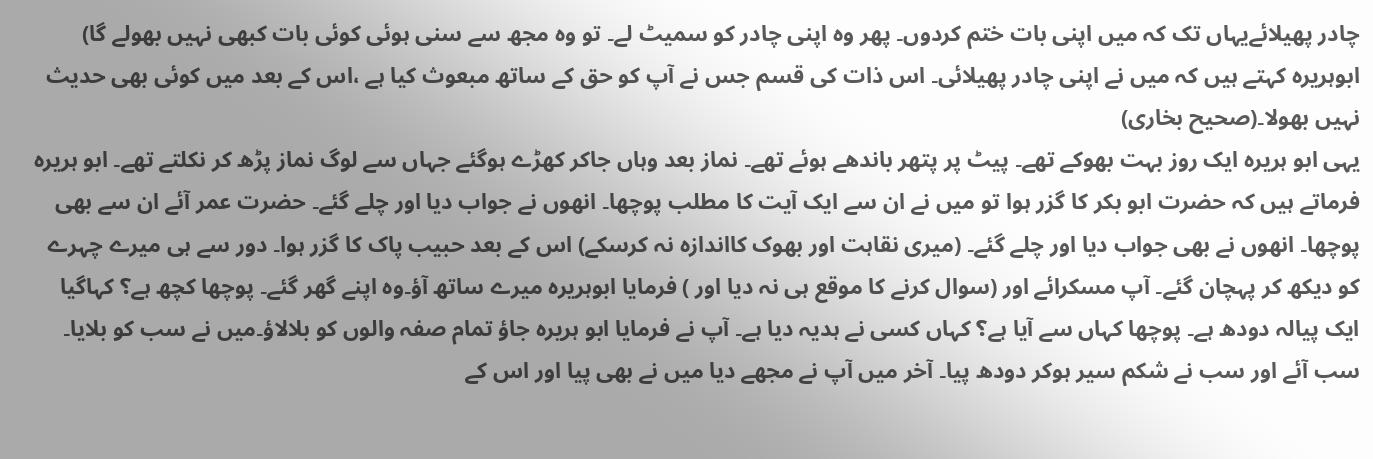چادر پھیلائےیہاں تک کہ میں اپنی بات ختم کردوں۔ پھر وہ اپنی چادر کو سمیٹ لے۔ تو وہ مجھ سے سنی ہوئی کوئی بات کبھی نہیں بھولے گا) ابوہریرہ کہتے ہیں کہ میں نے اپنی چادر پھیلائی۔ اس ذات کی قسم جس نے آپ کو حق کے ساتھ مبعوث کیا ہے ،اس کے بعد میں کوئی بھی حدیث نہیں بھولا۔(صحیح بخاری)
یہی ابو ہریرہ ایک روز بہت بھوکے تھے۔ پیٹ پر پتھر باندھے ہوئے تھے۔ نماز بعد وہاں جاکر کھڑے ہوگئے جہاں سے لوگ نماز پڑھ کر نکلتے تھے۔ ابو ہریرہ فرماتے ہیں کہ حضرت ابو بکر کا گزر ہوا تو میں نے ان سے ایک آیت کا مطلب پوچھا۔ انھوں نے جواب دیا اور چلے گئے۔ حضرت عمر آئے ان سے بھی پوچھا۔ انھوں نے بھی جواب دیا اور چلے گئے۔ (میری نقاہت اور بھوک کااندازہ نہ کرسکے) اس کے بعد حبیب پاک کا گزر ہوا۔ دور سے ہی میرے چہرے کو دیکھ کر پہچان گئے۔ آپ مسکرائے اور (سوال کرنے کا موقع ہی نہ دیا اور ) فرمایا ابوہریرہ میرے ساتھ آؤ۔وہ اپنے گھر گئے۔ پوچھا کچھ ہے؟ کہاگیا ایک پیالہ دودھ ہے۔ پوچھا کہاں سے آیا ہے؟ کہاں کسی نے ہدیہ دیا ہے۔ آپ نے فرمایا ابو ہریرہ جاؤ تمام صفہ والوں کو بلالاؤ۔میں نے سب کو بلایا۔ سب آئے اور سب نے شکم سیر ہوکر دودھ پیا۔ آخر میں آپ نے مجھے دیا میں نے بھی پیا اور اس کے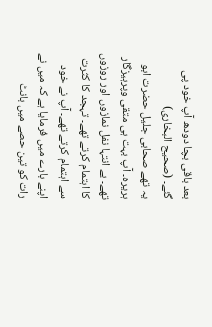بعد باقی بچا دودھ آپ خود پی گئے۔ (صحیح البخاری)
یہ تھے صحابی جلیل حضرت ابو ہریرہ۔ آپ بہت ہی متقی وپرہیزگار تھے۔ بے انتہا نفل نمازوں اور روزوں کا اہتمام کرتے تھے۔ تہجد کا کثرت سے اہتمام کرتے تھے۔ آپ نے خود اپنے بارے میں فرمایا ہے کہ میں نے رات کو تین حصے میں بانٹ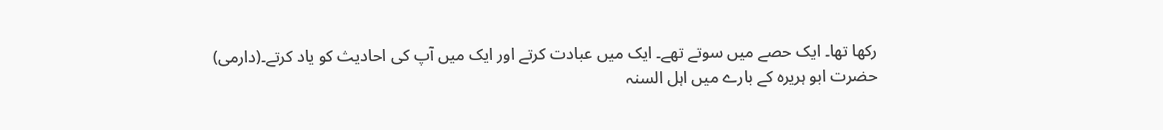رکھا تھا۔ ایک حصے میں سوتے تھے۔ ایک میں عبادت کرتے اور ایک میں آپ کی احادیث کو یاد کرتے۔(دارمی)
حضرت ابو ہریرہ کے بارے میں اہل السنہ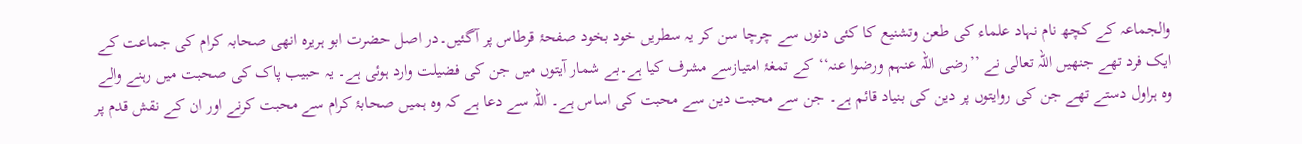والجماعہ کے کچھ نام نہاد علماء کی طعن وتشنیع کا کئی دنوں سے چرچا سن کر یہ سطریں خود بخود صفحۂ قرطاس پر آگئیں۔در اصل حضرت ابو ہریرہ انھی صحابہ کرام کی جماعت کے ایک فرد تھے جنھیں اللہ تعالی نے ’’رضی اللہ عنہم ورضوا عنہ‘‘کے تمغۂ امتیازسے مشرف کیا ہے۔بے شمار آیتوں میں جن کی فضیلت وارد ہوئی ہے۔ یہ حبیب پاک کی صحبت میں رہنے والے وہ ہراول دستے تھے جن کی روایتوں پر دین کی بنیاد قائم ہے۔ جن سے محبت دین سے محبت کی اساس ہے۔ اللہ سے دعا ہے کہ وہ ہمیں صحابۂ کرام سے محبت کرنے اور ان کے نقش قدم پر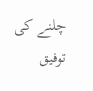چلنے کی توفیق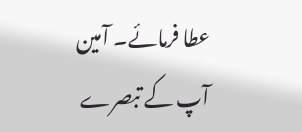عطا فرمائے۔ آمین
آپ کے تبصرے